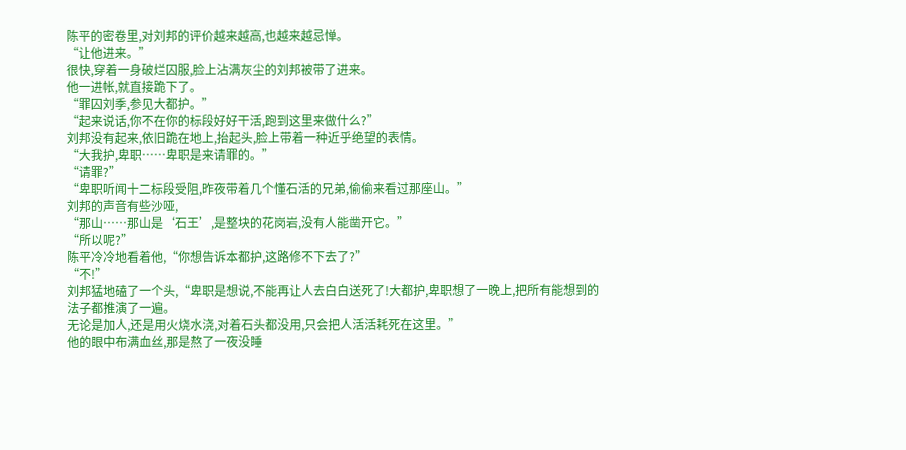陈平的密卷里,对刘邦的评价越来越高,也越来越忌惮。
“让他进来。”
很快,穿着一身破烂囚服,脸上沾满灰尘的刘邦被带了进来。
他一进帐,就直接跪下了。
“罪囚刘季,参见大都护。”
“起来说话,你不在你的标段好好干活,跑到这里来做什么?”
刘邦没有起来,依旧跪在地上,抬起头,脸上带着一种近乎绝望的表情。
“大我护,卑职……卑职是来请罪的。”
“请罪?”
“卑职听闻十二标段受阻,昨夜带着几个懂石活的兄弟,偷偷来看过那座山。”
刘邦的声音有些沙哑,
“那山……那山是‘石王’,是整块的花岗岩,没有人能凿开它。”
“所以呢?”
陈平冷冷地看着他,“你想告诉本都护,这路修不下去了?”
“不!”
刘邦猛地磕了一个头,“卑职是想说,不能再让人去白白送死了!大都护,卑职想了一晚上,把所有能想到的法子都推演了一遍。
无论是加人,还是用火烧水浇,对着石头都没用,只会把人活活耗死在这里。”
他的眼中布满血丝,那是熬了一夜没睡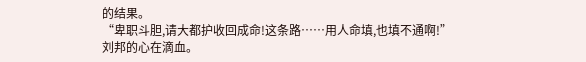的结果。
“卑职斗胆,请大都护收回成命!这条路……用人命填,也填不通啊!”
刘邦的心在滴血。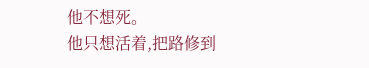他不想死。
他只想活着,把路修到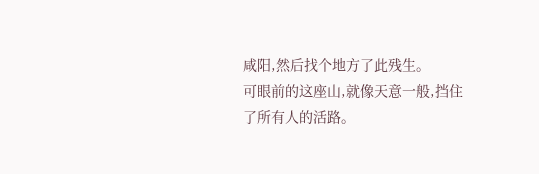咸阳,然后找个地方了此残生。
可眼前的这座山,就像天意一般,挡住了所有人的活路。